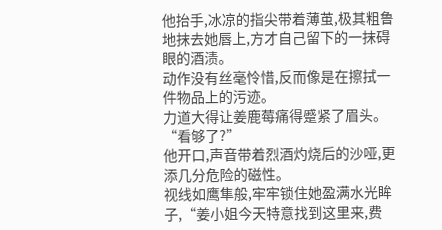他抬手,冰凉的指尖带着薄茧,极其粗鲁地抹去她唇上,方才自己留下的一抹碍眼的酒渍。
动作没有丝毫怜惜,反而像是在擦拭一件物品上的污迹。
力道大得让姜鹿莓痛得蹙紧了眉头。
“看够了?”
他开口,声音带着烈酒灼烧后的沙哑,更添几分危险的磁性。
视线如鹰隼般,牢牢锁住她盈满水光眸子,“姜小姐今天特意找到这里来,费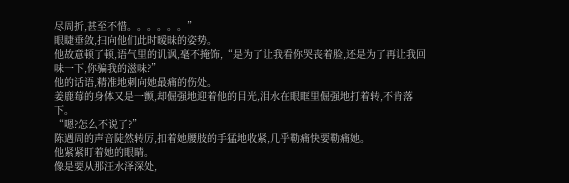尽周折,甚至不惜。。。。。。”
眼睫垂敛,扫向他们此时暧昧的姿势。
他故意顿了顿,语气里的讥讽,毫不掩饰,“是为了让我看你哭丧着脸,还是为了再让我回味一下,你骗我的滋味?”
他的话语,精准地刺向她最痛的伤处。
姜鹿莓的身体又是一颤,却倔强地迎着他的目光,泪水在眼眶里倔强地打着转,不肯落下。
“嗯?怎么不说了?”
陈遇周的声音陡然转厉,扣着她腰肢的手猛地收紧,几乎勒痛快要勒痛她。
他紧紧盯着她的眼睛。
像是要从那汪水泽深处,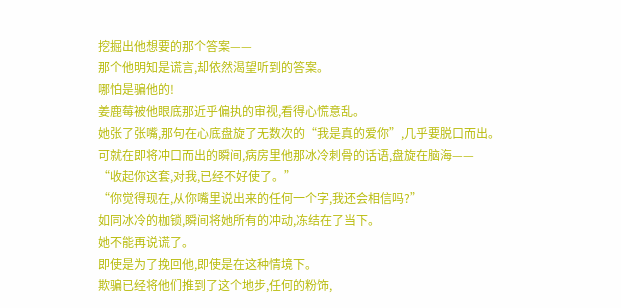挖掘出他想要的那个答案——
那个他明知是谎言,却依然渴望听到的答案。
哪怕是骗他的!
姜鹿莓被他眼底那近乎偏执的审视,看得心慌意乱。
她张了张嘴,那句在心底盘旋了无数次的“我是真的爱你”,几乎要脱口而出。
可就在即将冲口而出的瞬间,病房里他那冰冷刺骨的话语,盘旋在脑海——
“收起你这套,对我,已经不好使了。”
“你觉得现在,从你嘴里说出来的任何一个字,我还会相信吗?”
如同冰冷的枷锁,瞬间将她所有的冲动,冻结在了当下。
她不能再说谎了。
即使是为了挽回他,即使是在这种情境下。
欺骗已经将他们推到了这个地步,任何的粉饰,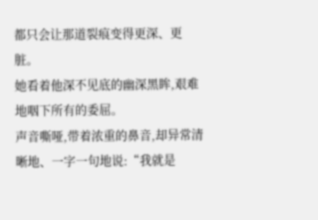都只会让那道裂痕变得更深、更脏。
她看着他深不见底的幽深黑眸,艰难地咽下所有的委屈。
声音嘶哑,带着浓重的鼻音,却异常清晰地、一字一句地说:“我就是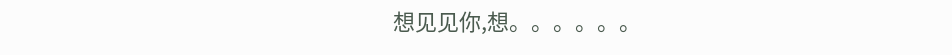想见见你,想。。。。。。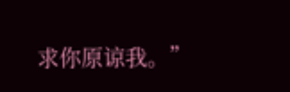求你原谅我。”